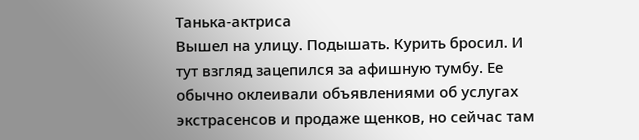Танька-актриса
Вышел на улицу. Подышать. Курить бросил. И тут взгляд зацепился за афишную тумбу. Ее обычно оклеивали объявлениями об услугах экстрасенсов и продаже щенков, но сейчас там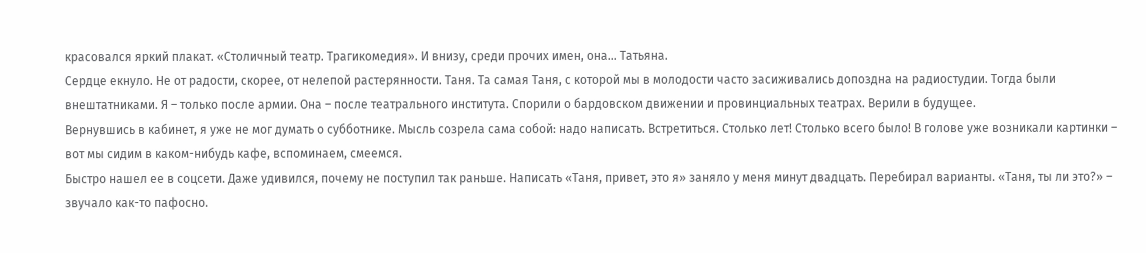красовался яркий плакат. «Столичный театр. Трагикомедия». И внизу, среди прочих имен, она… Татьяна.
Сердце екнуло. Не от радости, скорее, от нелепой растерянности. Таня. Та самая Таня, с которой мы в молодости часто засиживались допоздна на радиостудии. Тогда были внештатниками. Я – только после армии. Она – после театрального института. Спорили о бардовском движении и провинциальных театрах. Верили в будущее.
Вернувшись в кабинет, я уже не мог думать о субботнике. Мысль созрела сама собой: надо написать. Встретиться. Столько лет! Столько всего было! В голове уже возникали картинки – вот мы сидим в каком-нибудь кафе, вспоминаем, смеемся.
Быстро нашел ее в соцсети. Даже удивился, почему не поступил так раньше. Написать «Таня, привет, это я» заняло у меня минут двадцать. Перебирал варианты. «Таня, ты ли это?» – звучало как-то пафосно.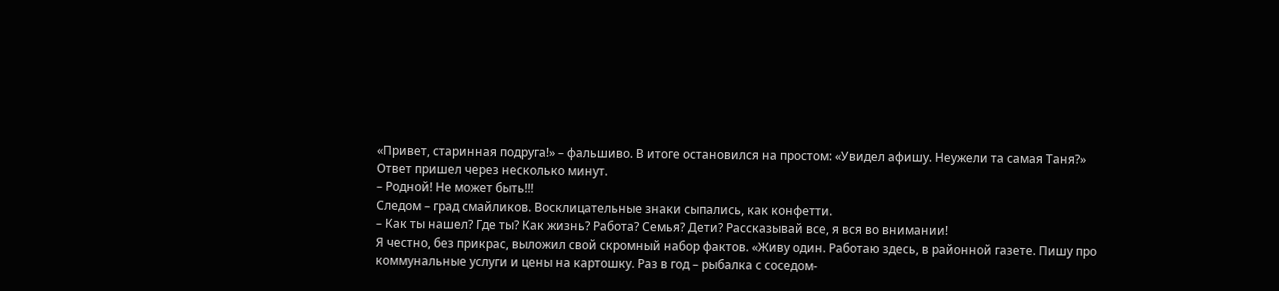«Привет, старинная подруга!» – фальшиво. В итоге остановился на простом: «Увидел афишу. Неужели та самая Таня?»
Ответ пришел через несколько минут.
– Родной! Не может быть!!!
Следом – град смайликов. Восклицательные знаки сыпались, как конфетти.
– Как ты нашел? Где ты? Как жизнь? Работа? Семья? Дети? Рассказывай все, я вся во внимании!
Я честно, без прикрас, выложил свой скромный набор фактов. «Живу один. Работаю здесь, в районной газете. Пишу про коммунальные услуги и цены на картошку. Раз в год – рыбалка с соседом-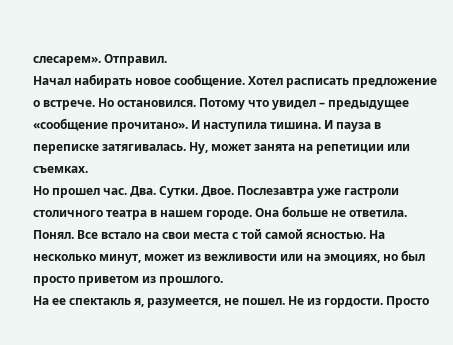слесарем». Отправил.
Начал набирать новое сообщение. Хотел расписать предложение о встрече. Но остановился. Потому что увидел – предыдущее «сообщение прочитано». И наступила тишина. И пауза в переписке затягивалась. Ну, может занята на репетиции или съемках.
Но прошел час. Два. Сутки. Двое. Послезавтра уже гастроли столичного театра в нашем городе. Она больше не ответила.
Понял. Все встало на свои места с той самой ясностью. На несколько минут, может из вежливости или на эмоциях, но был просто приветом из прошлого.
На ее спектакль я, разумеется, не пошел. Не из гордости. Просто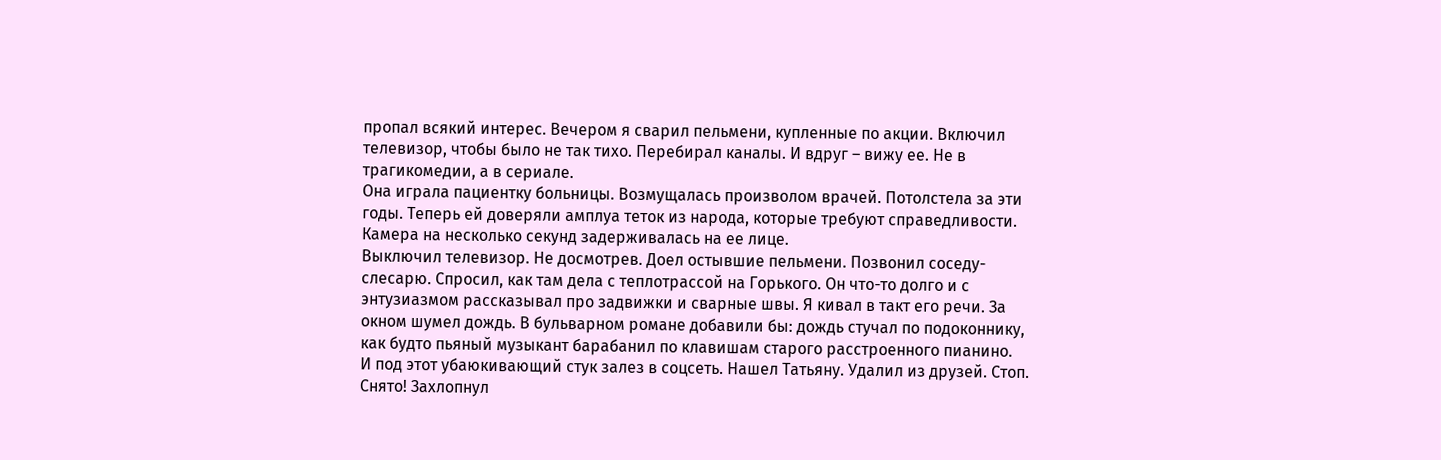пропал всякий интерес. Вечером я сварил пельмени, купленные по акции. Включил телевизор, чтобы было не так тихо. Перебирал каналы. И вдруг – вижу ее. Не в трагикомедии, а в сериале.
Она играла пациентку больницы. Возмущалась произволом врачей. Потолстела за эти годы. Теперь ей доверяли амплуа теток из народа, которые требуют справедливости. Камера на несколько секунд задерживалась на ее лице.
Выключил телевизор. Не досмотрев. Доел остывшие пельмени. Позвонил соседу-слесарю. Спросил, как там дела с теплотрассой на Горького. Он что-то долго и с энтузиазмом рассказывал про задвижки и сварные швы. Я кивал в такт его речи. За окном шумел дождь. В бульварном романе добавили бы: дождь стучал по подоконнику, как будто пьяный музыкант барабанил по клавишам старого расстроенного пианино.
И под этот убаюкивающий стук залез в соцсеть. Нашел Татьяну. Удалил из друзей. Стоп. Снято! Захлопнул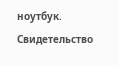ноутбук.
Свидетельство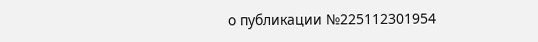о публикации №225112301954